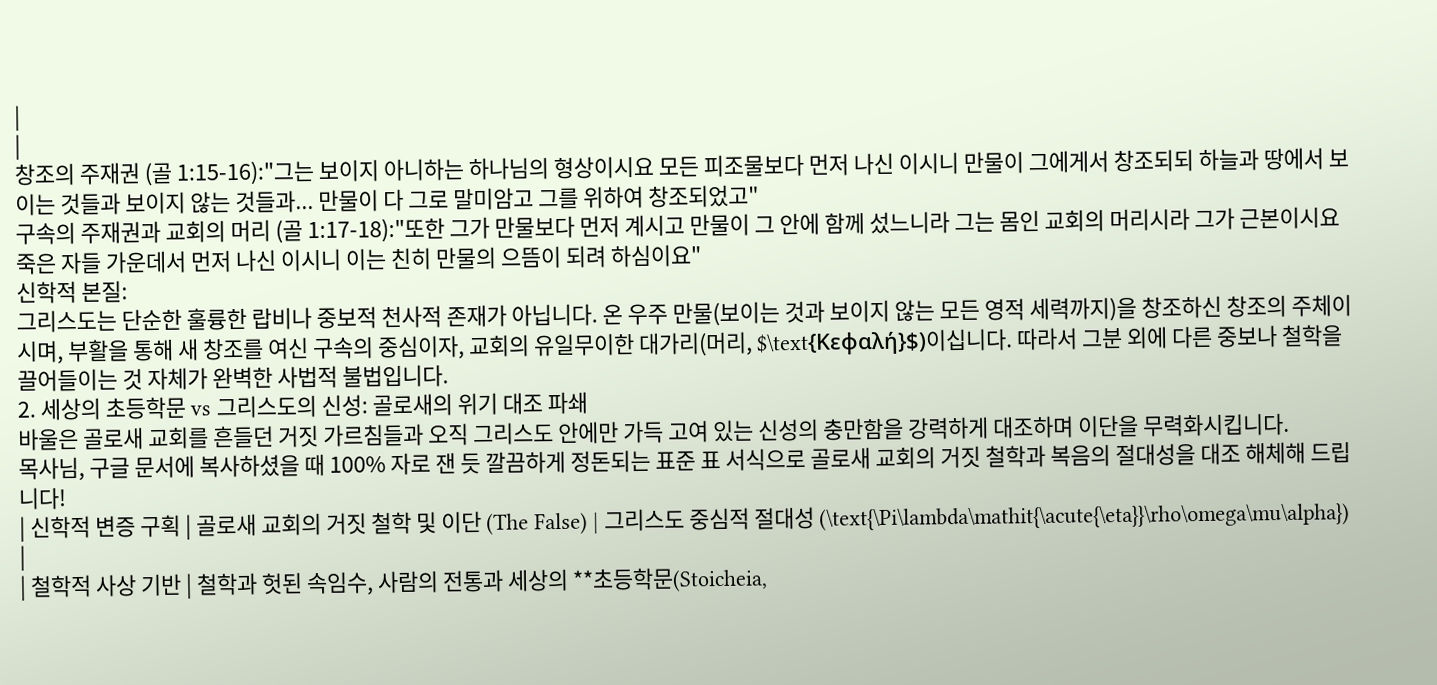|
|
창조의 주재권 (골 1:15-16):"그는 보이지 아니하는 하나님의 형상이시요 모든 피조물보다 먼저 나신 이시니 만물이 그에게서 창조되되 하늘과 땅에서 보이는 것들과 보이지 않는 것들과... 만물이 다 그로 말미암고 그를 위하여 창조되었고"
구속의 주재권과 교회의 머리 (골 1:17-18):"또한 그가 만물보다 먼저 계시고 만물이 그 안에 함께 섰느니라 그는 몸인 교회의 머리시라 그가 근본이시요 죽은 자들 가운데서 먼저 나신 이시니 이는 친히 만물의 으뜸이 되려 하심이요"
신학적 본질:
그리스도는 단순한 훌륭한 랍비나 중보적 천사적 존재가 아닙니다. 온 우주 만물(보이는 것과 보이지 않는 모든 영적 세력까지)을 창조하신 창조의 주체이시며, 부활을 통해 새 창조를 여신 구속의 중심이자, 교회의 유일무이한 대가리(머리, $\text{Κεφαλή}$)이십니다. 따라서 그분 외에 다른 중보나 철학을 끌어들이는 것 자체가 완벽한 사법적 불법입니다.
2. 세상의 초등학문 vs 그리스도의 신성: 골로새의 위기 대조 파쇄
바울은 골로새 교회를 흔들던 거짓 가르침들과 오직 그리스도 안에만 가득 고여 있는 신성의 충만함을 강력하게 대조하며 이단을 무력화시킵니다.
목사님, 구글 문서에 복사하셨을 때 100% 자로 잰 듯 깔끔하게 정돈되는 표준 표 서식으로 골로새 교회의 거짓 철학과 복음의 절대성을 대조 해체해 드립니다!
| 신학적 변증 구획 | 골로새 교회의 거짓 철학 및 이단 (The False) | 그리스도 중심적 절대성 (\text{\Pi\lambda\mathit{\acute{\eta}}\rho\omega\mu\alpha}) |
| 철학적 사상 기반 | 철학과 헛된 속임수, 사람의 전통과 세상의 **초등학문(Stoicheia,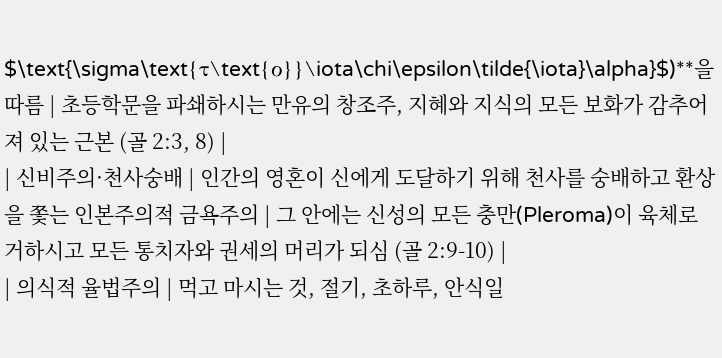$\text{\sigma\text{τ\text{ο}}\iota\chi\epsilon\tilde{\iota}\alpha}$)**을 따름 | 초등학문을 파쇄하시는 만유의 창조주, 지혜와 지식의 모든 보화가 감추어져 있는 근본 (골 2:3, 8) |
| 신비주의·천사숭배 | 인간의 영혼이 신에게 도달하기 위해 천사를 숭배하고 환상을 쫓는 인본주의적 금욕주의 | 그 안에는 신성의 모든 충만(Pleroma)이 육체로 거하시고 모든 통치자와 권세의 머리가 되심 (골 2:9-10) |
| 의식적 율법주의 | 먹고 마시는 것, 절기, 초하루, 안식일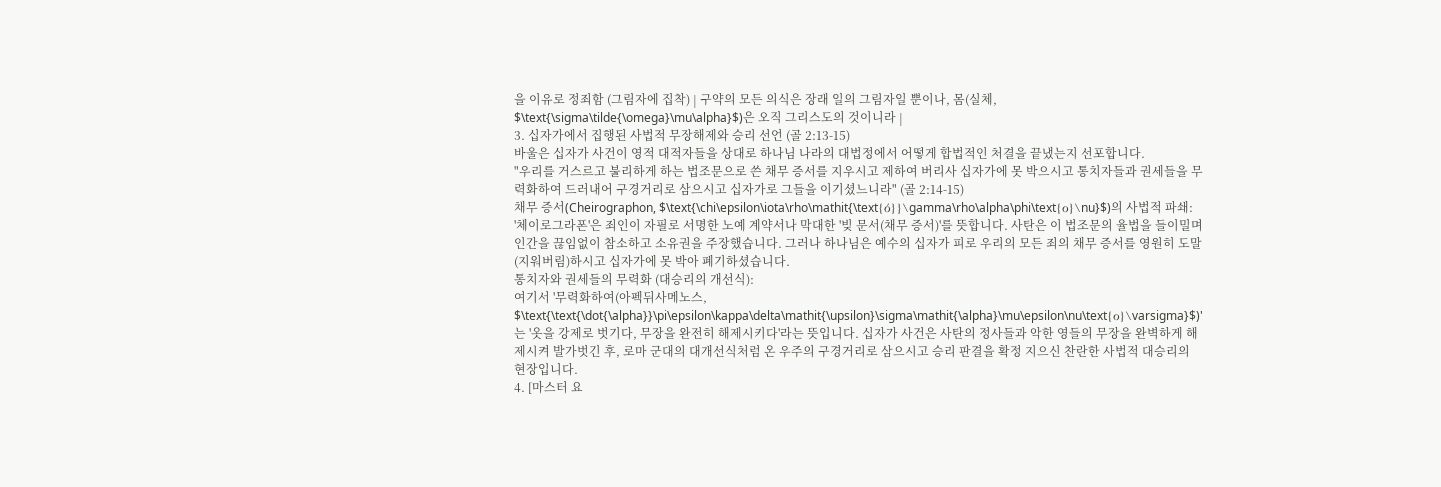을 이유로 정죄함 (그림자에 집착) | 구약의 모든 의식은 장래 일의 그림자일 뿐이나, 몸(실체, $\text{\sigma\tilde{\omega}\mu\alpha}$)은 오직 그리스도의 것이니라 |
3. 십자가에서 집행된 사법적 무장해제와 승리 선언 (골 2:13-15)
바울은 십자가 사건이 영적 대적자들을 상대로 하나님 나라의 대법정에서 어떻게 합법적인 처결을 끝냈는지 선포합니다.
"우리를 거스르고 불리하게 하는 법조문으로 쓴 채무 증서를 지우시고 제하여 버리사 십자가에 못 박으시고 통치자들과 권세들을 무력화하여 드러내어 구경거리로 삼으시고 십자가로 그들을 이기셨느니라" (골 2:14-15)
채무 증서(Cheirographon, $\text{\chi\epsilon\iota\rho\mathit{\text{ό}}\gamma\rho\alpha\phi\text{ο}\nu}$)의 사법적 파쇄:
'체이로그라폰'은 죄인이 자필로 서명한 노예 계약서나 막대한 '빚 문서(채무 증서)'를 뜻합니다. 사탄은 이 법조문의 율법을 들이밀며 인간을 끊임없이 참소하고 소유권을 주장했습니다. 그러나 하나님은 예수의 십자가 피로 우리의 모든 죄의 채무 증서를 영원히 도말(지워버림)하시고 십자가에 못 박아 폐기하셨습니다.
통치자와 권세들의 무력화 (대승리의 개선식):
여기서 '무력화하여(아펙뒤사메노스, $\text{\text{\dot{\alpha}}\pi\epsilon\kappa\delta\mathit{\upsilon}\sigma\mathit{\alpha}\mu\epsilon\nu\text{ο}\varsigma}$)'는 '옷을 강제로 벗기다, 무장을 완전히 해제시키다'라는 뜻입니다. 십자가 사건은 사탄의 정사들과 악한 영들의 무장을 완벽하게 해제시켜 발가벗긴 후, 로마 군대의 대개선식처럼 온 우주의 구경거리로 삼으시고 승리 판결을 확정 지으신 찬란한 사법적 대승리의 현장입니다.
4. [마스터 요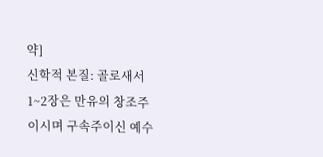약]
신학적 본질: 골로새서 1~2장은 만유의 창조주이시며 구속주이신 예수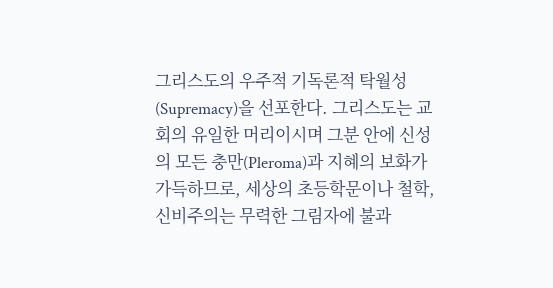그리스도의 우주적 기독론적 탁월성(Supremacy)을 선포한다. 그리스도는 교회의 유일한 머리이시며 그분 안에 신성의 모든 충만(Pleroma)과 지혜의 보화가 가득하므로, 세상의 초등학문이나 철학, 신비주의는 무력한 그림자에 불과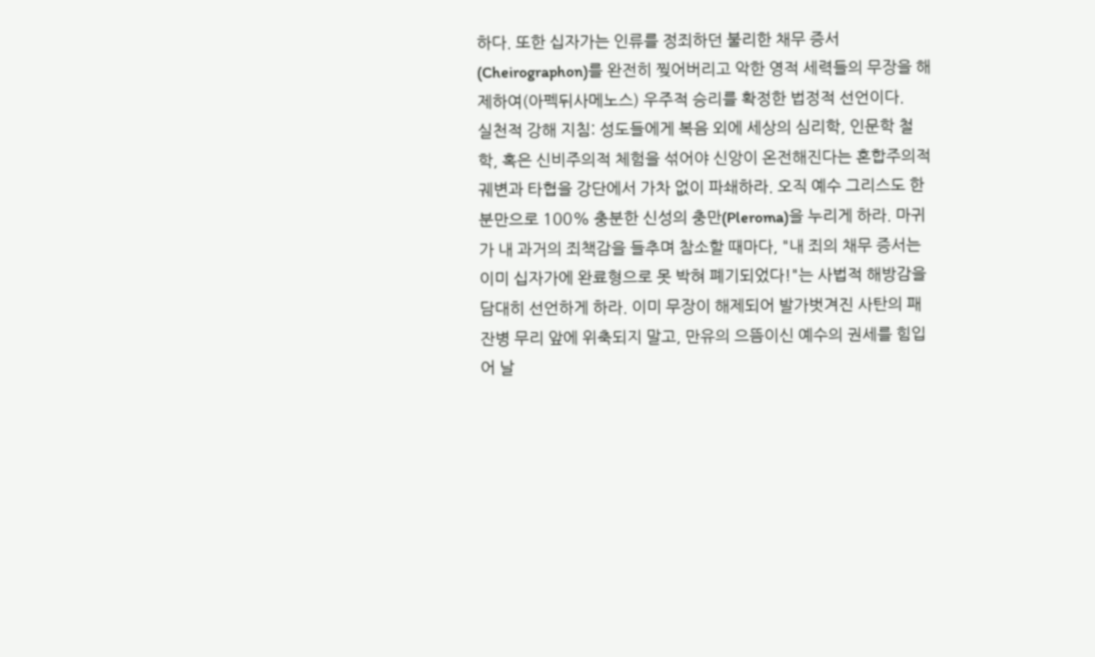하다. 또한 십자가는 인류를 정죄하던 불리한 채무 증서(Cheirographon)를 완전히 찢어버리고 악한 영적 세력들의 무장을 해제하여(아펙뒤사메노스) 우주적 승리를 확정한 법정적 선언이다.
실천적 강해 지침: 성도들에게 복음 외에 세상의 심리학, 인문학 철학, 혹은 신비주의적 체험을 섞어야 신앙이 온전해진다는 혼합주의적 궤변과 타협을 강단에서 가차 없이 파쇄하라. 오직 예수 그리스도 한 분만으로 100% 충분한 신성의 충만(Pleroma)을 누리게 하라. 마귀가 내 과거의 죄책감을 들추며 참소할 때마다, "내 죄의 채무 증서는 이미 십자가에 완료형으로 못 박혀 폐기되었다!"는 사법적 해방감을 담대히 선언하게 하라. 이미 무장이 해제되어 발가벗겨진 사탄의 패잔병 무리 앞에 위축되지 말고, 만유의 으뜸이신 예수의 권세를 힘입어 날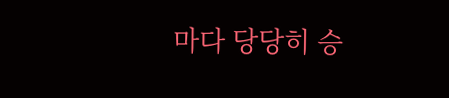마다 당당히 승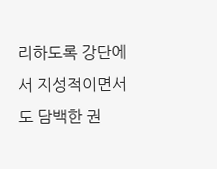리하도록 강단에서 지성적이면서도 담백한 권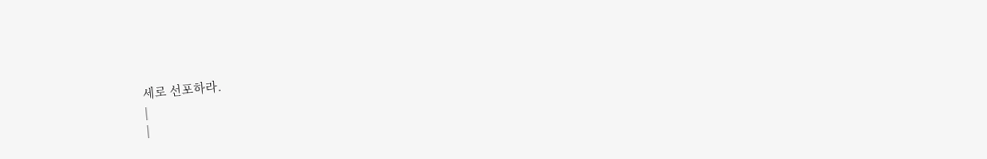세로 선포하라.
|
|